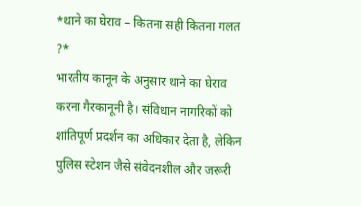*थाने का घेराव – कितना सही कितना गलत ?*
भारतीय कानून के अनुसार थाने का घेराव करना गैरकानूनी है। संविधान नागरिकों को शांतिपूर्ण प्रदर्शन का अधिकार देता है, लेकिन पुलिस स्टेशन जैसे संवेदनशील और जरूरी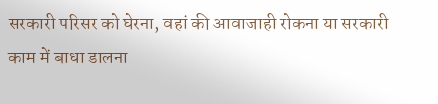सरकारी परिसर को घेरना, वहां की आवाजाही रोकना या सरकारी काम में बाधा डालना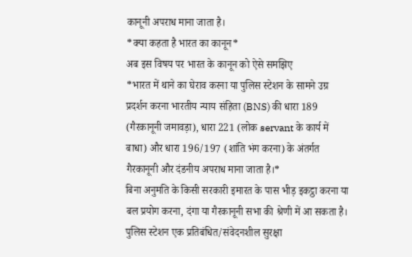कानूनी अपराध माना जाता है।
*क्या कहता है भारत का कानून*
अब इस विषय पर भारत के कानून को ऐसे समझिए
*भारत में थाने का घेराव करना या पुलिस स्टेशन के सामने उग्र प्रदर्शन करना भारतीय न्याय संहिता (BNS) की धारा 189 (गैरकानूनी जमावड़ा), धारा 221 (लोक servant के कार्य में बाधा) और धारा 196/197 (शांति भंग करना) के अंतर्गत गैरकानूनी और दंडनीय अपराध माना जाता है।*
बिना अनुमति के किसी सरकारी इमारत के पास भीड़ इकट्ठा करना या बल प्रयोग करना, दंगा या गैरकानूनी सभा की श्रेणी में आ सकता है।
पुलिस स्टेशन एक प्रतिबंधित/संवेदनशील सुरक्षा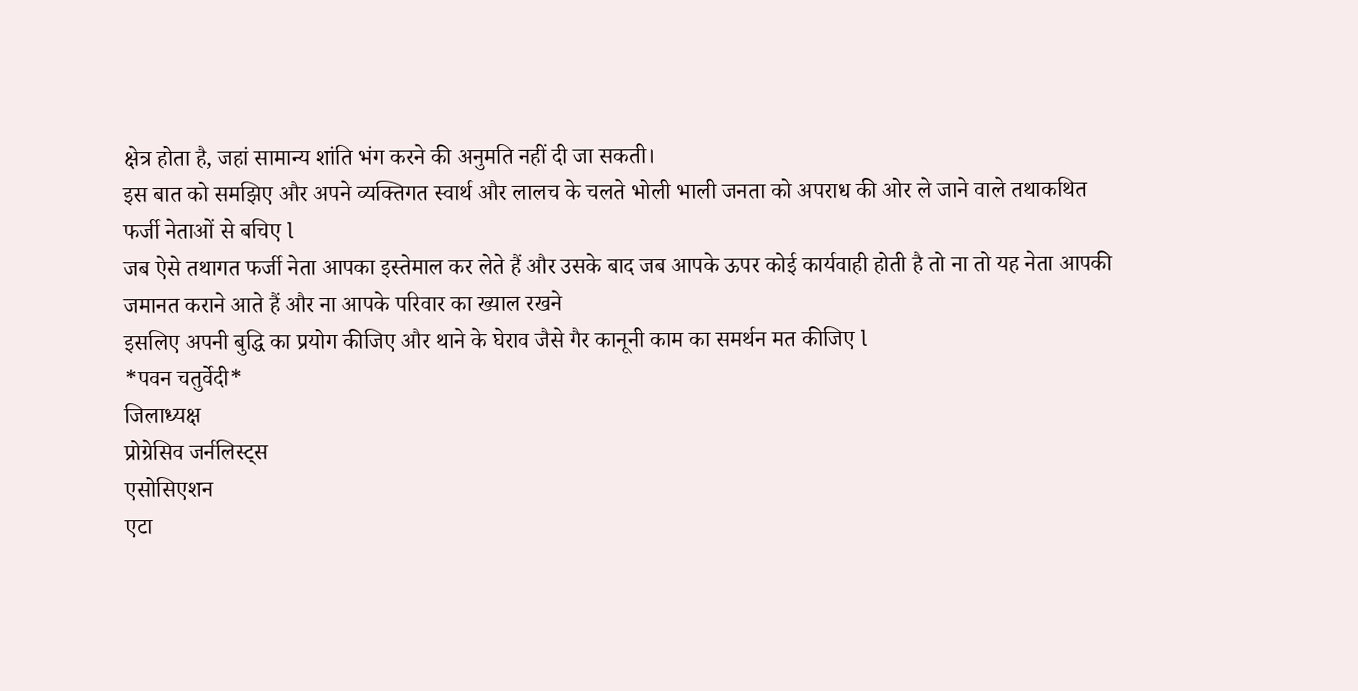क्षेत्र होता है, जहां सामान्य शांति भंग करने की अनुमति नहीं दी जा सकती।
इस बात को समझिए और अपने व्यक्तिगत स्वार्थ और लालच के चलते भोली भाली जनता को अपराध की ओर ले जाने वाले तथाकथित फर्जी नेताओं से बचिए l
जब ऐसे तथागत फर्जी नेता आपका इस्तेमाल कर लेते हैं और उसके बाद जब आपके ऊपर कोई कार्यवाही होती है तो ना तो यह नेता आपकी जमानत कराने आते हैं और ना आपके परिवार का ख्याल रखने
इसलिए अपनी बुद्धि का प्रयोग कीजिए और थाने के घेराव जैसे गैर कानूनी काम का समर्थन मत कीजिए l
*पवन चतुर्वेदी*
जिलाध्यक्ष
प्रोग्रेसिव जर्नलिस्ट्स
एसोसिएशन
एटा